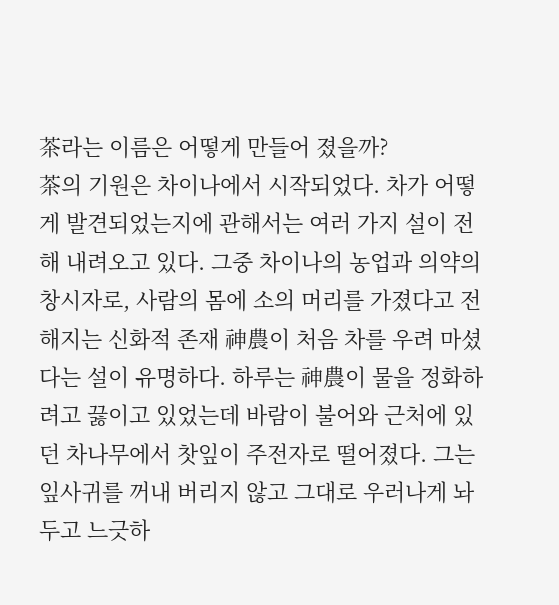茶라는 이름은 어떻게 만들어 졌을까?
茶의 기원은 차이나에서 시작되었다. 차가 어떻게 발견되었는지에 관해서는 여러 가지 설이 전해 내려오고 있다. 그중 차이나의 농업과 의약의 창시자로, 사람의 몸에 소의 머리를 가졌다고 전해지는 신화적 존재 神農이 처음 차를 우려 마셨다는 설이 유명하다. 하루는 神農이 물을 정화하려고 끓이고 있었는데 바람이 불어와 근처에 있던 차나무에서 찻잎이 주전자로 떨어졌다. 그는 잎사귀를 꺼내 버리지 않고 그대로 우러나게 놔두고 느긋하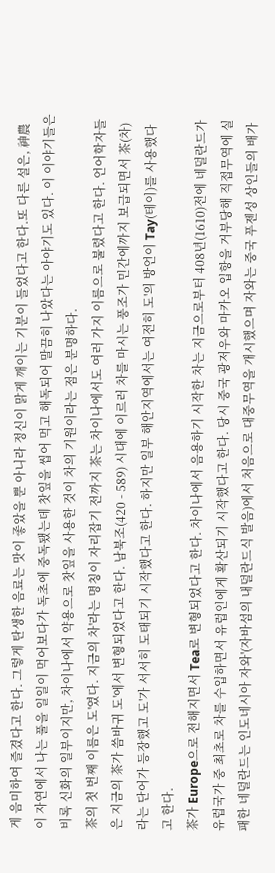게 음미하여 즐겼다고 한다. 그렇게 탄생한 음료는 맛이 좋았을 뿐 아니라 정신이 맑게 깨이는 기분이 들었다고 한다.또 다른 설은, 神農이 자연에서 나는 풀을 일일이 먹어보다가 독초에 중독됐는데 찻잎을 씹어 먹고 해독되어 말끔히 나았다는 아야기도 있다. 이 이야기들은 비록 신화의 일부이지만, 차이나에서 약용으로 찻잎을 사용한 것이 차의 기원이라는 점은 분명하다.
茶의 첫 번째 이름은 도'였다. 지금의 차'라는 명칭이 자리잡기 전까지 茶는 차이나에서도 여러 가지 이름으로 불렸다고 한다. 언어학자들은 지금의 茶가 씀바귀 도'에서 변형되었다고 한다. 남북조(420 - 589) 시대에 이르러 차를 마시는 풍조가 민간에까지 보급되면서 茶(차)라는 단어가 등장했고 도'가 서서히 도태되기 시작했다고 한다. 하지만 일부 해안지역에서는 여전히 도'의 방언이 Tay(테이)를 사용했다고 한다.
茶가 Europe으로 전해지면서 Tea로 변형되었다고 한다. 차이나에서 음용하기 시작한 차는 지금으로부터 408년(1610)전에 네덜란드가 유럽국가 중 최초로 차를 수입하면서 유럽인에게 확산되기 시작했다고 한다. 당시 중국 광저우와 마카오 입항을 거부당해 직접무역에 실패한 네덜란드는 인도네시아 자와'(자바섬의 내덜란드식 발음)에서 처음으로 대중무역을 개시했으며 자와는 중국 푸젠성 상인들의 배가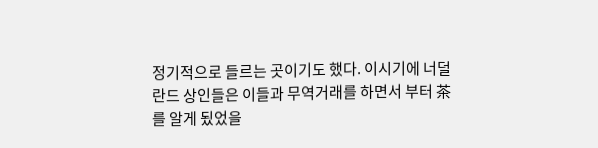정기적으로 들르는 곳이기도 했다. 이시기에 너덜란드 상인들은 이들과 무역거래를 하면서 부터 茶를 알게 됬었을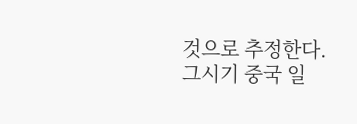것으로 추정한다. 그시기 중국 일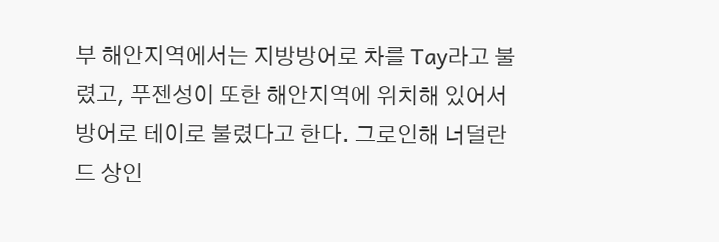부 해안지역에서는 지방방어로 차를 Tay라고 불렸고, 푸젠성이 또한 해안지역에 위치해 있어서 방어로 테이로 불렸다고 한다. 그로인해 너덜란드 상인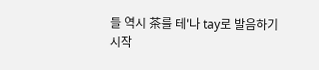들 역시 茶를 테'나 tay로 발음하기 시작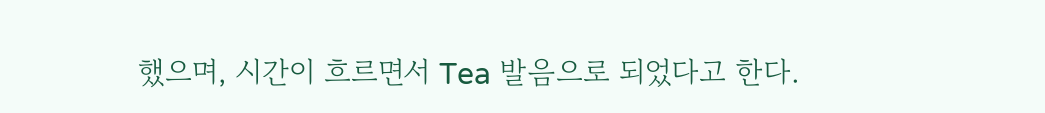했으며, 시간이 흐르면서 Tea 발음으로 되었다고 한다.